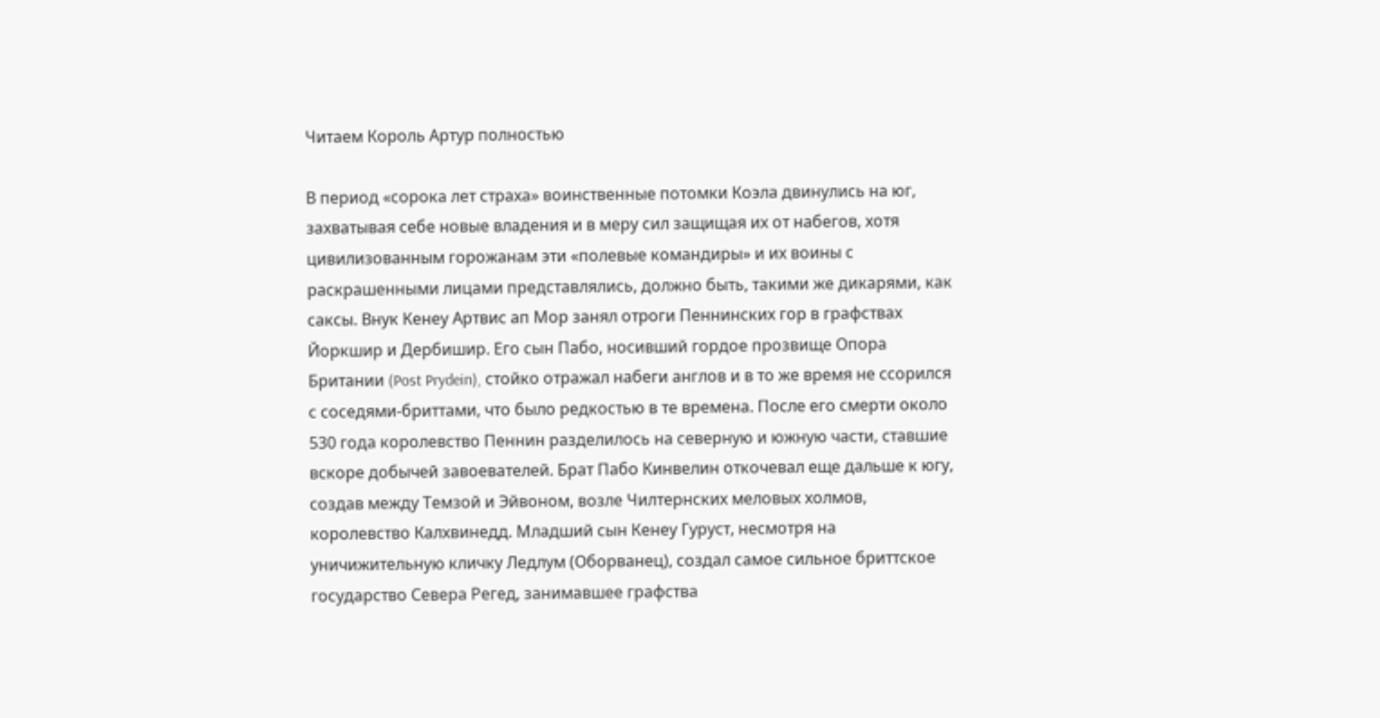Читаем Король Артур полностью

В период «сорока лет страха» воинственные потомки Коэла двинулись на юг, захватывая себе новые владения и в меру сил защищая их от набегов, хотя цивилизованным горожанам эти «полевые командиры» и их воины с раскрашенными лицами представлялись, должно быть, такими же дикарями, как саксы. Внук Кенеу Артвис ап Мор занял отроги Пеннинских гор в графствах Йоркшир и Дербишир. Его сын Пабо, носивший гордое прозвище Опора Британии (Post Prydein), стойко отражал набеги англов и в то же время не ссорился с соседями-бриттами, что было редкостью в те времена. После его смерти около 530 года королевство Пеннин разделилось на северную и южную части, ставшие вскоре добычей завоевателей. Брат Пабо Кинвелин откочевал еще дальше к югу, создав между Темзой и Эйвоном, возле Чилтернских меловых холмов, королевство Калхвинедд. Младший сын Кенеу Гуруст, несмотря на уничижительную кличку Ледлум (Оборванец), создал самое сильное бриттское государство Севера Регед, занимавшее графства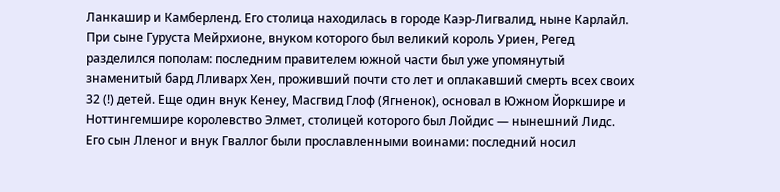Ланкашир и Камберленд. Его столица находилась в городе Каэр-Лигвалид, ныне Карлайл. При сыне Гуруста Мейрхионе, внуком которого был великий король Уриен, Регед разделился пополам: последним правителем южной части был уже упомянутый знаменитый бард Лливарх Хен, проживший почти сто лет и оплакавший смерть всех своих 32 (!) детей. Еще один внук Кенеу, Масгвид Глоф (Ягненок), основал в Южном Йоркшире и Ноттингемшире королевство Элмет, столицей которого был Лойдис — нынешний Лидс. Его сын Лленог и внук Гваллог были прославленными воинами: последний носил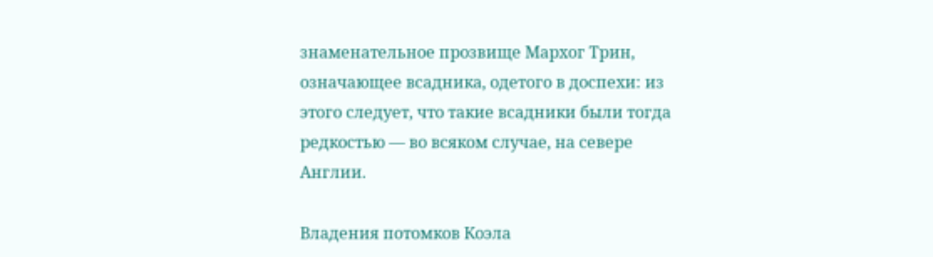знаменательное прозвище Мархог Трин, означающее всадника, одетого в доспехи: из этого следует, что такие всадники были тогда редкостью — во всяком случае, на севере Англии.

Владения потомков Коэла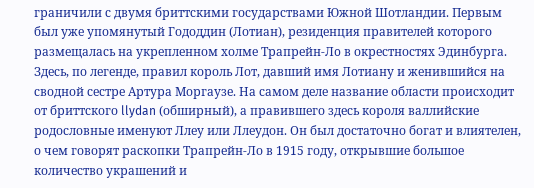граничили с двумя бриттскими государствами Южной Шотландии. Первым был уже упомянутый Гододдин (Лотиан), резиденция правителей которого размещалась на укрепленном холме Трапрейн-Лo в окрестностях Эдинбурга. Здесь, по легенде, правил король Лот, давший имя Лотиану и женившийся на сводной сестре Артура Моргаузе. На самом деле название области происходит от бриттского llydan (обширный), а правившего здесь короля валлийские родословные именуют Ллеу или Ллеудон. Он был достаточно богат и влиятелен, о чем говорят раскопки Трапрейн-Ло в 1915 году, открывшие большое количество украшений и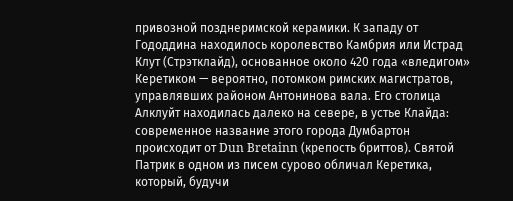привозной позднеримской керамики. К западу от Гододдина находилось королевство Камбрия или Истрад Клут (Стрэтклайд), основанное около 420 года «вледигом» Керетиком — вероятно, потомком римских магистратов, управлявших районом Антонинова вала. Его столица Алклуйт находилась далеко на севере, в устье Клайда: современное название этого города Думбартон происходит от Dun Bretainn (крепость бриттов). Святой Патрик в одном из писем сурово обличал Керетика, который, будучи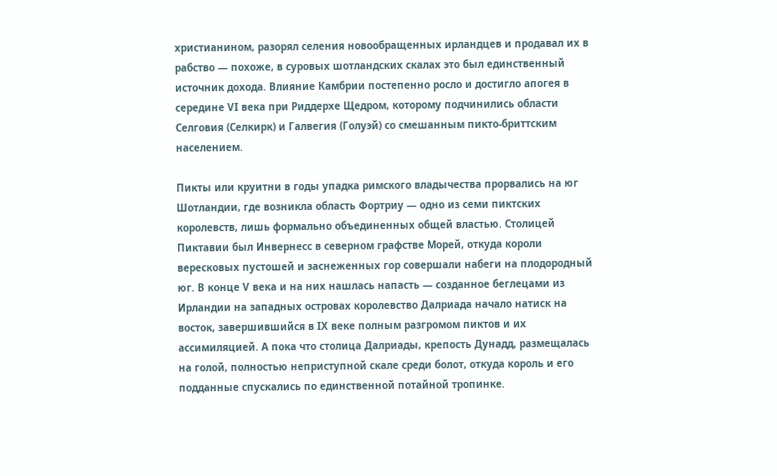христианином, разорял селения новообращенных ирландцев и продавал их в рабство — похоже, в суровых шотландских скалах это был единственный источник дохода. Влияние Камбрии постепенно росло и достигло апогея в середине VI века при Риддерхе Щедром, которому подчинились области Селговия (Селкирк) и Галвегия (Голуэй) со смешанным пикто-бриттским населением.

Пикты или круитни в годы упадка римского владычества прорвались на юг Шотландии, где возникла область Фортриу — одно из семи пиктских королевств, лишь формально объединенных общей властью. Столицей Пиктавии был Инвернесс в северном графстве Морей, откуда короли вересковых пустошей и заснеженных гор совершали набеги на плодородный юг. В конце V века и на них нашлась напасть — созданное беглецами из Ирландии на западных островах королевство Далриада начало натиск на восток, завершившийся в IX веке полным разгромом пиктов и их ассимиляцией. А пока что столица Далриады, крепость Дунадд, размещалась на голой, полностью неприступной скале среди болот, откуда король и его подданные спускались по единственной потайной тропинке.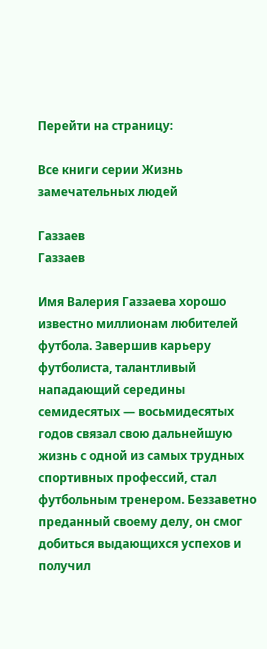Перейти на страницу:

Все книги серии Жизнь замечательных людей

Газзаев
Газзаев

Имя Валерия Газзаева хорошо известно миллионам любителей футбола. Завершив карьеру футболиста, талантливый нападающий середины семидесятых — восьмидесятых годов связал свою дальнейшую жизнь с одной из самых трудных спортивных профессий, стал футбольным тренером. Беззаветно преданный своему делу, он смог добиться выдающихся успехов и получил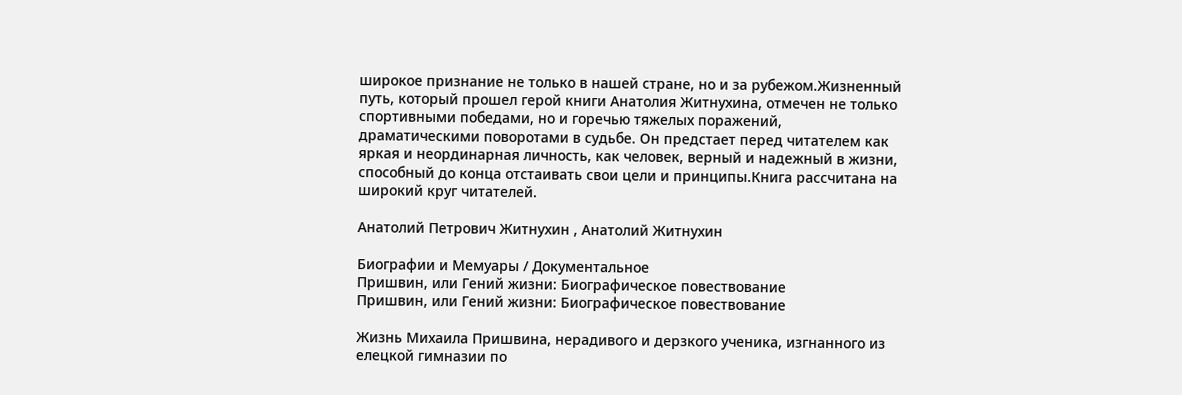широкое признание не только в нашей стране, но и за рубежом.Жизненный путь, который прошел герой книги Анатолия Житнухина, отмечен не только спортивными победами, но и горечью тяжелых поражений, драматическими поворотами в судьбе. Он предстает перед читателем как яркая и неординарная личность, как человек, верный и надежный в жизни, способный до конца отстаивать свои цели и принципы.Книга рассчитана на широкий круг читателей.

Анатолий Петрович Житнухин , Анатолий Житнухин

Биографии и Мемуары / Документальное
Пришвин, или Гений жизни: Биографическое повествование
Пришвин, или Гений жизни: Биографическое повествование

Жизнь Михаила Пришвина, нерадивого и дерзкого ученика, изгнанного из елецкой гимназии по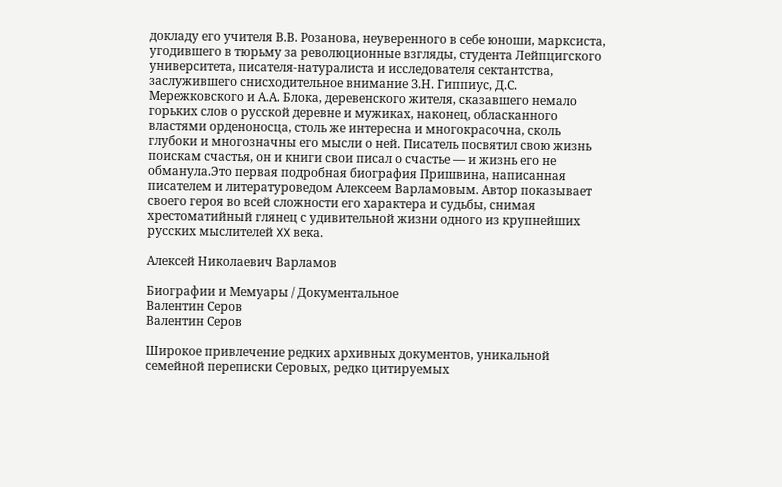докладу его учителя В.В. Розанова, неуверенного в себе юноши, марксиста, угодившего в тюрьму за революционные взгляды, студента Лейпцигского университета, писателя-натуралиста и исследователя сектантства, заслужившего снисходительное внимание З.Н. Гиппиус, Д.С. Мережковского и А.А. Блока, деревенского жителя, сказавшего немало горьких слов о русской деревне и мужиках, наконец, обласканного властями орденоносца, столь же интересна и многокрасочна, сколь глубоки и многозначны его мысли о ней. Писатель посвятил свою жизнь поискам счастья, он и книги свои писал о счастье — и жизнь его не обманула.Это первая подробная биография Пришвина, написанная писателем и литературоведом Алексеем Варламовым. Автор показывает своего героя во всей сложности его характера и судьбы, снимая хрестоматийный глянец с удивительной жизни одного из крупнейших русских мыслителей XX века.

Алексей Николаевич Варламов

Биографии и Мемуары / Документальное
Валентин Серов
Валентин Серов

Широкое привлечение редких архивных документов, уникальной семейной переписки Серовых, редко цитируемых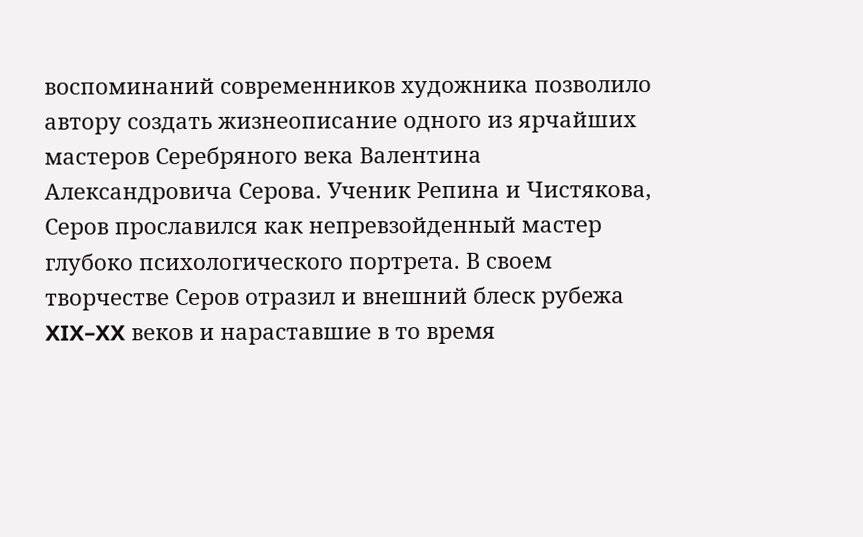воспоминаний современников художника позволило автору создать жизнеописание одного из ярчайших мастеров Серебряного века Валентина Александровича Серова. Ученик Репина и Чистякова, Серов прославился как непревзойденный мастер глубоко психологического портрета. В своем творчестве Серов отразил и внешний блеск рубежа XIX–XX веков и нараставшие в то время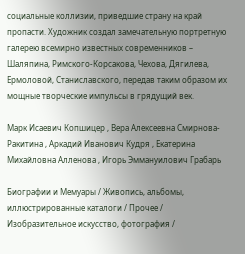социальные коллизии, приведшие страну на край пропасти. Художник создал замечательную портретную галерею всемирно известных современников – Шаляпина, Римского-Корсакова, Чехова, Дягилева, Ермоловой, Станиславского, передав таким образом их мощные творческие импульсы в грядущий век.

Марк Исаевич Копшицер , Вера Алексеевна Смирнова-Ракитина , Аркадий Иванович Кудря , Екатерина Михайловна Алленова , Игорь Эммануилович Грабарь

Биографии и Мемуары / Живопись, альбомы, иллюстрированные каталоги / Прочее / Изобразительное искусство, фотография /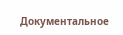Документальное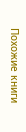Похожие книги